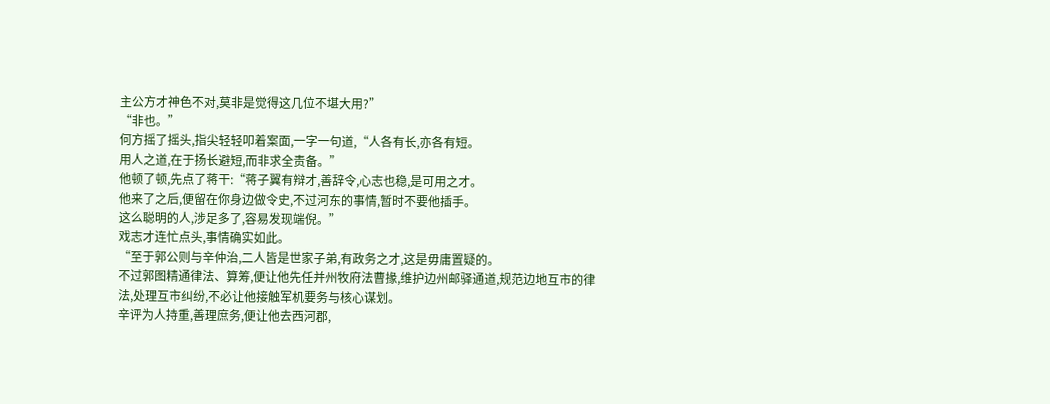主公方才神色不对,莫非是觉得这几位不堪大用?”
“非也。”
何方摇了摇头,指尖轻轻叩着案面,一字一句道,“人各有长,亦各有短。
用人之道,在于扬长避短,而非求全责备。”
他顿了顿,先点了蒋干:“蒋子翼有辩才,善辞令,心志也稳,是可用之才。
他来了之后,便留在你身边做令史,不过河东的事情,暂时不要他插手。
这么聪明的人,涉足多了,容易发现端倪。”
戏志才连忙点头,事情确实如此。
“至于郭公则与辛仲治,二人皆是世家子弟,有政务之才,这是毋庸置疑的。
不过郭图精通律法、算筹,便让他先任并州牧府法曹掾,维护边州邮驿通道,规范边地互市的律法,处理互市纠纷,不必让他接触军机要务与核心谋划。
辛评为人持重,善理庶务,便让他去西河郡,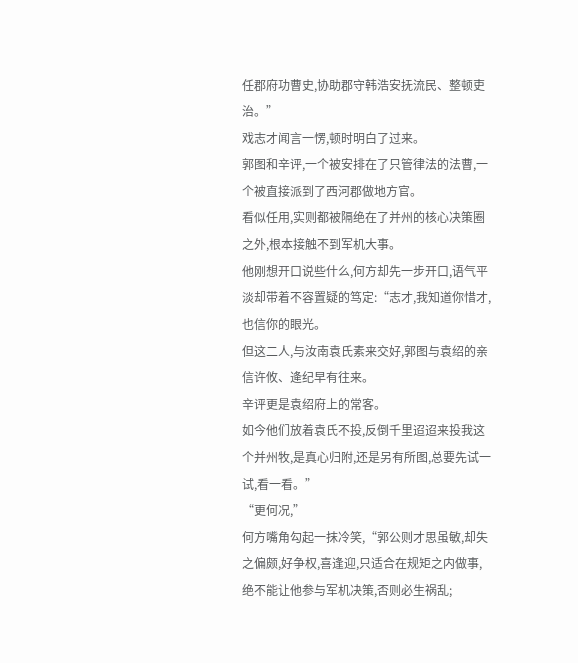任郡府功曹史,协助郡守韩浩安抚流民、整顿吏治。”
戏志才闻言一愣,顿时明白了过来。
郭图和辛评,一个被安排在了只管律法的法曹,一个被直接派到了西河郡做地方官。
看似任用,实则都被隔绝在了并州的核心决策圈之外,根本接触不到军机大事。
他刚想开口说些什么,何方却先一步开口,语气平淡却带着不容置疑的笃定:“志才,我知道你惜才,也信你的眼光。
但这二人,与汝南袁氏素来交好,郭图与袁绍的亲信许攸、逄纪早有往来。
辛评更是袁绍府上的常客。
如今他们放着袁氏不投,反倒千里迢迢来投我这个并州牧,是真心归附,还是另有所图,总要先试一试,看一看。”
“更何况,”
何方嘴角勾起一抹冷笑,“郭公则才思虽敏,却失之偏颇,好争权,喜逢迎,只适合在规矩之内做事,绝不能让他参与军机决策,否则必生祸乱;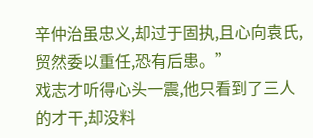辛仲治虽忠义,却过于固执,且心向袁氏,贸然委以重任,恐有后患。”
戏志才听得心头一震,他只看到了三人的才干,却没料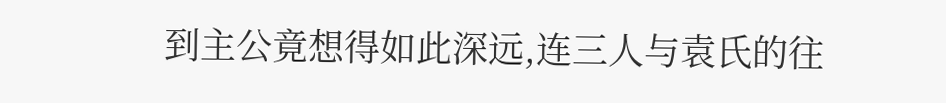到主公竟想得如此深远,连三人与袁氏的往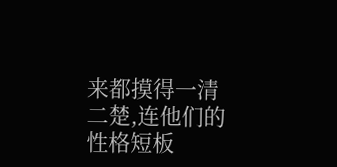来都摸得一清二楚,连他们的性格短板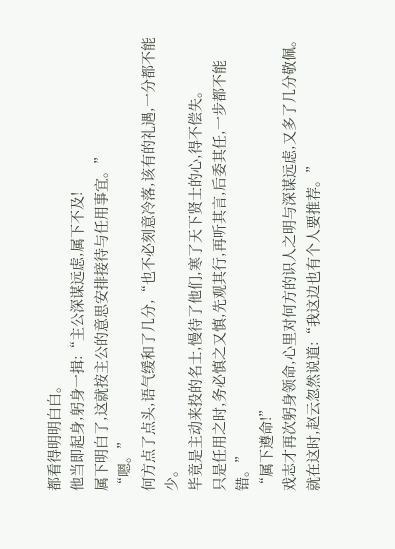都看得明明白白。
他当即起身,躬身一揖:“主公深谋远虑,属下不及!
属下明白了,这就按主公的意思安排接待与任用事宜。”
“嗯。”
何方点了点头,语气缓和了几分,“也不必刻意冷落,该有的礼遇,一分都不能少。
毕竟是主动来投的名士,慢待了他们,寒了天下贤士的心,得不偿失。
只是任用之时,务必慎之又慎,先观其行,再听其言,后委其任,一步都不能错。”
“属下遵命!”
戏志才再次躬身领命,心里对何方的识人之明与深谋远虑,又多了几分敬佩。
就在这时,赵云忽然说道:“我这边也有个人要推荐。”